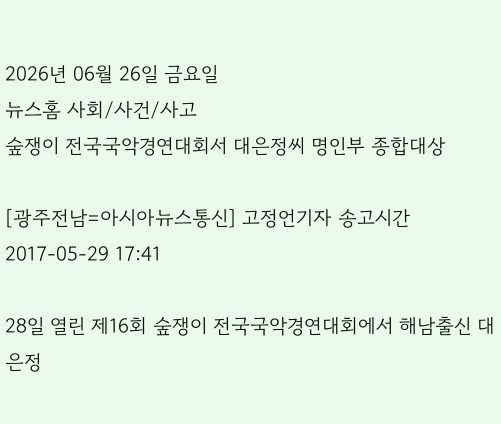2026년 06월 26일 금요일
뉴스홈 사회/사건/사고
숲쟁이 전국국악경연대회서 대은정씨 명인부 종합대상

[광주전남=아시아뉴스통신] 고정언기자 송고시간 2017-05-29 17:41

28일 열린 제16회 숲쟁이 전국국악경연대회에서 해남출신 대은정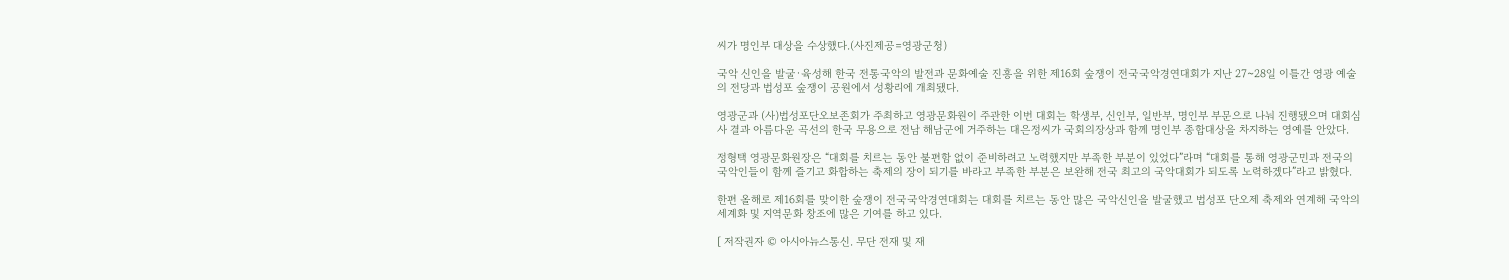씨가 명인부 대상을 수상했다.(사진제공=영광군청)

국악 신인을 발굴·육성해 한국 전통국악의 발전과 문화예술 진흥을 위한 제16회 숲쟁이 전국국악경연대회가 지난 27~28일 이틀간 영광 예술의 전당과 법성포 숲쟁이 공원에서 성황리에 개최됐다.

영광군과 (사)법성포단오보존회가 주최하고 영광문화원이 주관한 이번 대회는 학생부, 신인부, 일반부, 명인부 부문으로 나눠 진행됐으며 대회심사 결과 아름다운 곡선의 한국 무용으로 전남 해남군에 거주하는 대은정씨가 국회의장상과 함께 명인부 종합대상을 차지하는 영예를 안았다.

정형택 영광문화원장은 “대회를 치르는 동안 불편함 없이 준비하려고 노력했지만 부족한 부분이 있었다”라며 “대회를 통해 영광군민과 전국의 국악인들이 함께 즐기고 화합하는 축제의 장이 되기를 바라고 부족한 부분은 보완해 전국 최고의 국악대회가 되도록 노력하겠다”라고 밝혔다.

한편 올해로 제16회를 맞이한 숲쟁이 전국국악경연대회는 대회를 치르는 동안 많은 국악신인을 발굴했고 법성포 단오제 축제와 연계해 국악의 세계화 및 지역문화 창조에 많은 기여를 하고 있다.

[ 저작권자 © 아시아뉴스통신. 무단 전재 및 재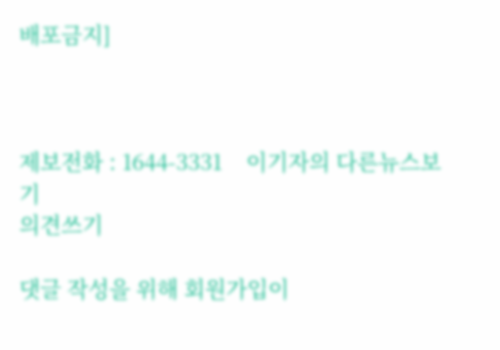배포금지]



제보전화 : 1644-3331    이기자의 다른뉴스보기
의견쓰기

댓글 작성을 위해 회원가입이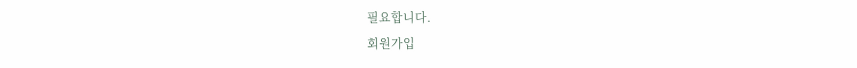필요합니다.
회원가입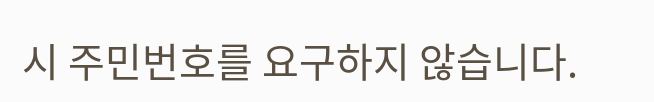시 주민번호를 요구하지 않습니다.